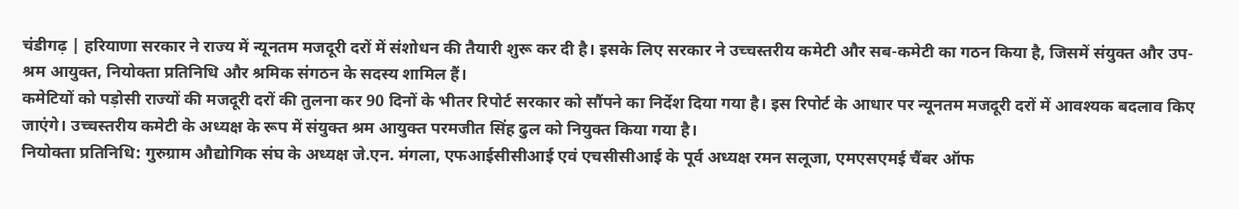चंडीगढ़ | हरियाणा सरकार ने राज्य में न्यूनतम मजदूरी दरों में संशोधन की तैयारी शुरू कर दी है। इसके लिए सरकार ने उच्चस्तरीय कमेटी और सब-कमेटी का गठन किया है, जिसमें संयुक्त और उप-श्रम आयुक्त, नियोक्ता प्रतिनिधि और श्रमिक संगठन के सदस्य शामिल हैं।
कमेटियों को पड़ोसी राज्यों की मजदूरी दरों की तुलना कर 90 दिनों के भीतर रिपोर्ट सरकार को सौंपने का निर्देश दिया गया है। इस रिपोर्ट के आधार पर न्यूनतम मजदूरी दरों में आवश्यक बदलाव किए जाएंगे। उच्चस्तरीय कमेटी के अध्यक्ष के रूप में संयुक्त श्रम आयुक्त परमजीत सिंह ढुल को नियुक्त किया गया है।
नियोक्ता प्रतिनिधि: गुरुग्राम औद्योगिक संघ के अध्यक्ष जे.एन. मंगला, एफआईसीसीआई एवं एचसीसीआई के पूर्व अध्यक्ष रमन सलूजा, एमएसएमई चैंबर ऑफ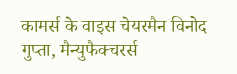कामर्स के वाइस चेयरमैन विनोद गुप्ता, मैन्युफैक्चरर्स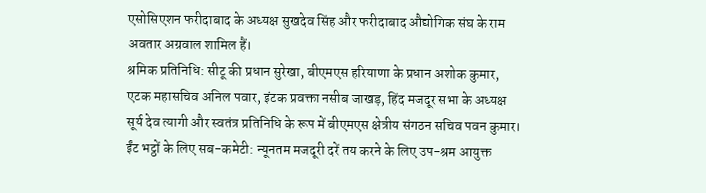एसोसिएशन फरीदाबाद के अध्यक्ष सुखदेव सिंह और फरीदाबाद औद्योगिक संघ के राम अवतार अग्रवाल शामिल हैं।
श्रमिक प्रतिनिधि: सीटू की प्रधान सुरेखा, बीएमएस हरियाणा के प्रधान अशोक कुमार, एटक महासचिव अनिल पवार, इंटक प्रवक्ता नसीब जाखड़, हिंद मजदूर सभा के अध्यक्ष सूर्य देव त्यागी और स्वतंत्र प्रतिनिधि के रूप में बीएमएस क्षेत्रीय संगठन सचिव पवन कुमार।
ईंट भट्ठों के लिए सब-कमेटी: न्यूनतम मजदूरी दरें तय करने के लिए उप-श्रम आयुक्त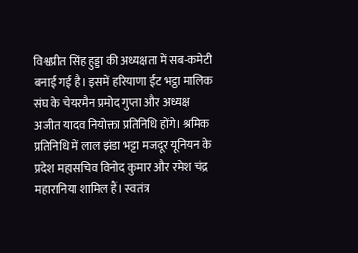विश्वप्रीत सिंह हुड्डा की अध्यक्षता में सब-कमेटी बनाई गई है। इसमें हरियाणा ईंट भट्ठा मालिक संघ के चेयरमैन प्रमोद गुप्ता और अध्यक्ष अजीत यादव नियोक्ता प्रतिनिधि होंगे। श्रमिक प्रतिनिधि में लाल झंडा भट्टा मजदूर यूनियन के प्रदेश महासचिव विनोद कुमार और रमेश चंद्र महारानिया शामिल हैं। स्वतंत्र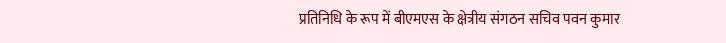प्रतिनिधि के रूप में बीएमएस के क्षेत्रीय संगठन सचिव पवन कुमार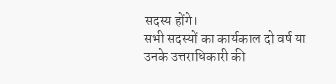सदस्य होंगे।
सभी सदस्यों का कार्यकाल दो वर्ष या उनके उत्तराधिकारी की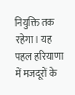नियुक्ति तक रहेगा। यह पहल हरियाणा में मजदूरों के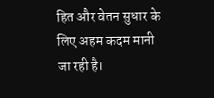हित और वेतन सुधार के लिए अहम कदम मानी जा रही है।